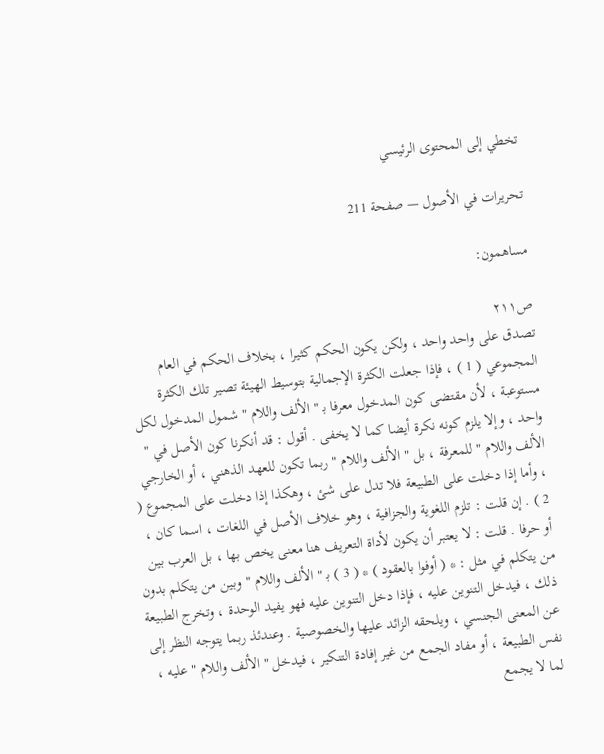تخطي إلى المحتوى الرئيسي

تحريرات في الأصول — صفحة 211

مساهمون:

ص٢١١
تصدق على واحد واحد ، ولكن يكون الحكم كثيرا ، بخلاف الحكم في العام المجموعي ( 1 ) ، فإذا جعلت الكثرة الإجمالية بتوسيط الهيئة تصير تلك الكثرة مستوعبة ، لأن مقتضى كون المدخول معرفا ب‍ " الألف واللام " شمول المدخول لكل واحد ، وإلا يلزم كونه نكرة أيضا كما لا يخفى . أقول : قد أنكرنا كون الأصل في " الألف واللام " للمعرفة ، بل " الألف واللام " ربما تكون للعهد الذهني ، أو الخارجي ، وأما إذا دخلت على الطبيعة فلا تدل على شئ ، وهكذا إذا دخلت على المجموع ( 2 ) . إن قلت : تلزم اللغوية والجزافية ، وهو خلاف الأصل في اللغات ، اسما كان ، أو حرفا . قلت : لا يعتبر أن يكون لأداة التعريف هنا معنى يخص بها ، بل العرب بين من يتكلم في مثل : * ( أوفوا بالعقود ) * ( 3 ) ب‍ " الألف واللام " وبين من يتكلم بدون ذلك ، فيدخل التنوين عليه ، فإذا دخل التنوين عليه فهو يفيد الوحدة ، وتخرج الطبيعة عن المعنى الجنسي ، ويلحقه الزائد عليها والخصوصية . وعندئذ ربما يتوجه النظر إلى نفس الطبيعة ، أو مفاد الجمع من غير إفادة التنكير ، فيدخل " الألف واللام " عليه ، لما لا يجمع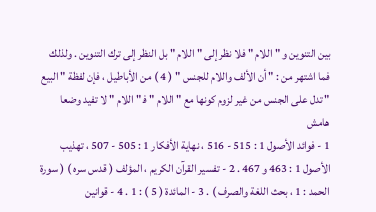بين التنوين و " اللام " فلا نظر إلى " اللام " بل النظر إلى ترك التنوين . ولذلك فما اشتهر من : " أن الألف واللام للجنس " ( 4 ) من الأباطيل ، فإن لفظة " البيع " تدل على الجنس من غير لزوم كونها مع " اللام " ف‍ " اللام " لا تفيد وضعا
هامش
1 - فوائد الأصول 1 : 515 - 516 ، نهاية الأفكار 1 : 505 - 507 ، تهذيب الأصول 1 : 463 و 467 . 2 - تفسير القرآن الكريم ، المؤلف ( قدس سره ) ( سورة الحمد : 1 ، بحث اللغة والصرف ) . 3 - المائدة ( 5 ) : 1 . 4 - قوانين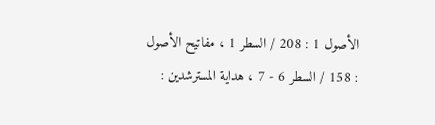الأصول 1 : 208 / السطر 1 ، مفاتيح الأصول : 158 / السطر 6 - 7 ، هداية المسترشدين :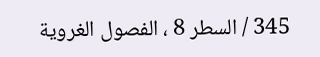345 / السطر 8 ، الفصول الغروية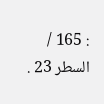: 165 / السطر 23 .